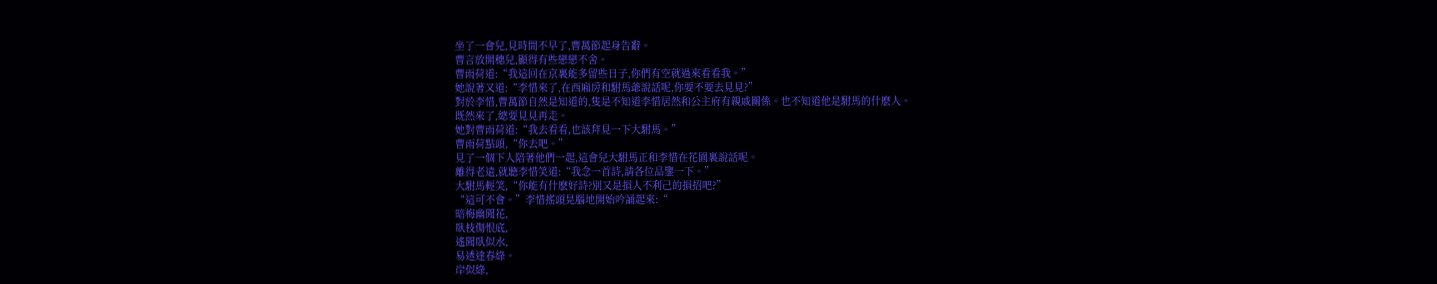坐了一會兒,見時間不早了,曹萬節起身告辭。
曹言放開穗兒,顯得有些戀戀不舍。
曹雨荷道:“我這回在京裏能多留些日子,你們有空就過來看看我。”
她說著又道:“李惜來了,在西廂房和駙馬爺說話呢,你要不要去見見?”
對於李惜,曹萬節自然是知道的,隻是不知道李惜居然和公主府有親戚關係。也不知道他是駙馬的什麽人。
既然來了,總要見見再走。
她對曹雨荷道:“我去看看,也該拜見一下大駙馬。”
曹雨荷點頭,“你去吧。”
見了一個下人陪著他們一起,這會兒大駙馬正和李惜在花園裏說話呢。
離得老遠,就聽李惜笑道:“我念一首詩,請各位品鑒一下。”
大駙馬輕笑,“你能有什麽好詩?別又是損人不利己的損招吧?”
“這可不會。”李惜搖頭晃腦地開始吟誦起來:“
暗梅幽聞花,
臥枝傷恨底,
遙聞臥似水,
易透達春綠。
岸似綠,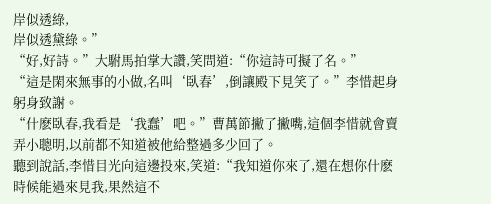岸似透綠,
岸似透黛綠。”
“好,好詩。”大駙馬拍掌大讚,笑問道:“你這詩可擬了名。”
“這是閑來無事的小做,名叫‘臥春’,倒讓殿下見笑了。”李惜起身躬身致謝。
“什麽臥春,我看是‘我蠢’吧。”曹萬節撇了撇嘴,這個李惜就會賣弄小聰明,以前都不知道被他給整過多少回了。
聽到說話,李惜目光向這邊投來,笑道:“我知道你來了,還在想你什麽時候能過來見我,果然這不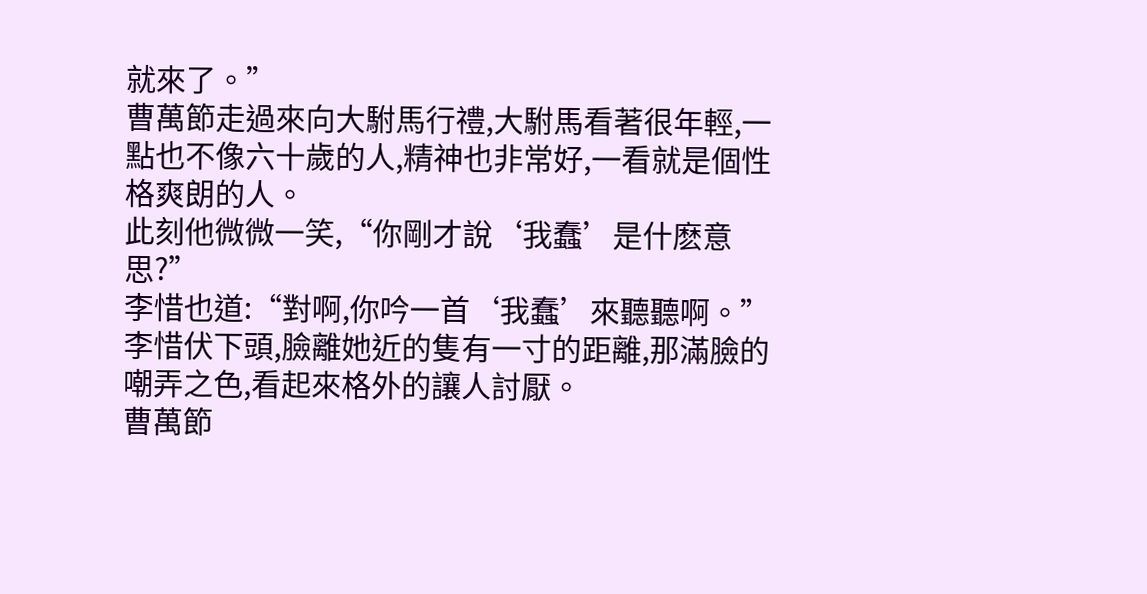就來了。”
曹萬節走過來向大駙馬行禮,大駙馬看著很年輕,一點也不像六十歲的人,精神也非常好,一看就是個性格爽朗的人。
此刻他微微一笑,“你剛才說‘我蠢’是什麽意思?”
李惜也道:“對啊,你吟一首‘我蠢’來聽聽啊。”
李惜伏下頭,臉離她近的隻有一寸的距離,那滿臉的嘲弄之色,看起來格外的讓人討厭。
曹萬節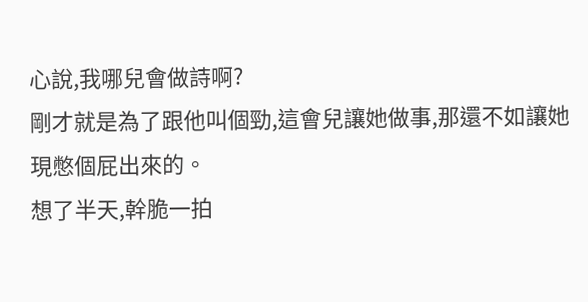心說,我哪兒會做詩啊?
剛才就是為了跟他叫個勁,這會兒讓她做事,那還不如讓她現憋個屁出來的。
想了半天,幹脆一拍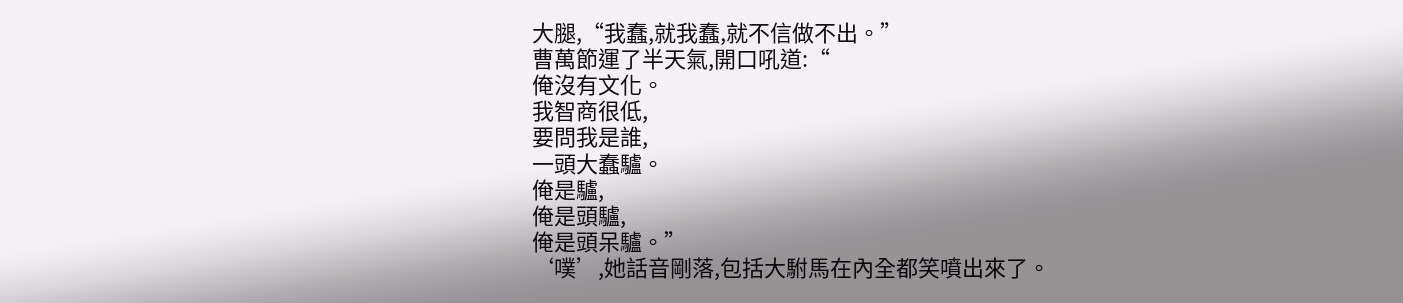大腿,“我蠢,就我蠢,就不信做不出。”
曹萬節運了半天氣,開口吼道:“
俺沒有文化。
我智商很低,
要問我是誰,
一頭大蠢驢。
俺是驢,
俺是頭驢,
俺是頭呆驢。”
‘噗’,她話音剛落,包括大駙馬在內全都笑噴出來了。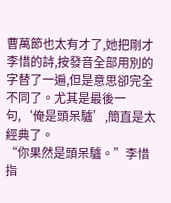曹萬節也太有才了,她把剛才李惜的詩,按發音全部用別的字替了一遍,但是意思卻完全不同了。尤其是最後一句,‘俺是頭呆驢’,簡直是太經典了。
“你果然是頭呆驢。”李惜指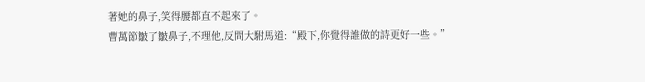著她的鼻子,笑得腰都直不起來了。
曹萬節皺了皺鼻子,不理他,反問大駙馬道:“殿下,你覺得誰做的詩更好一些。”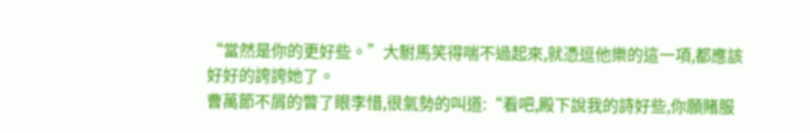“當然是你的更好些。”大駙馬笑得喘不過起來,就憑逗他樂的這一項,都應該好好的誇誇她了。
曹萬節不屑的瞥了眼李惜,很氣勢的叫道:“看吧,殿下說我的詩好些,你願賭服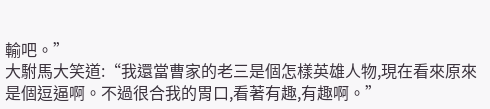輸吧。”
大駙馬大笑道:“我還當曹家的老三是個怎樣英雄人物,現在看來原來是個逗逼啊。不過很合我的胃口,看著有趣,有趣啊。”